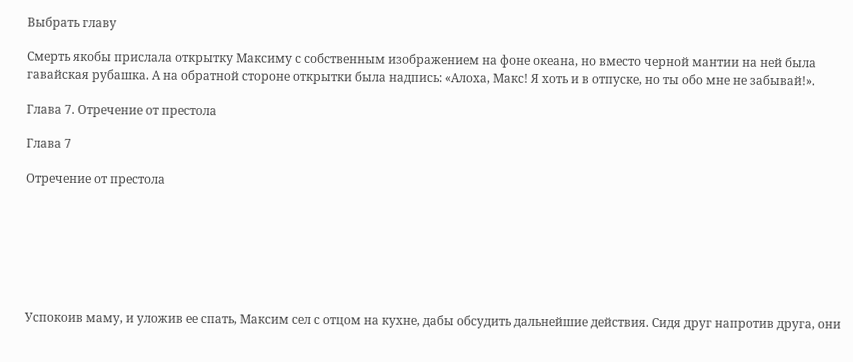Выбрать главу

Смерть якобы прислала открытку Максиму с собственным изображением на фоне океана, но вместо черной мантии на ней была гавайская рубашка. А на обратной стороне открытки была надпись: «Алоха, Макс! Я хоть и в отпуске, но ты обо мне не забывай!».

Глава 7. Отречение от престола

Глава 7

Отречение от престола







Успокоив маму, и уложив ее спать, Максим сел с отцом на кухне, дабы обсудить дальнейшие действия. Сидя друг напротив друга, они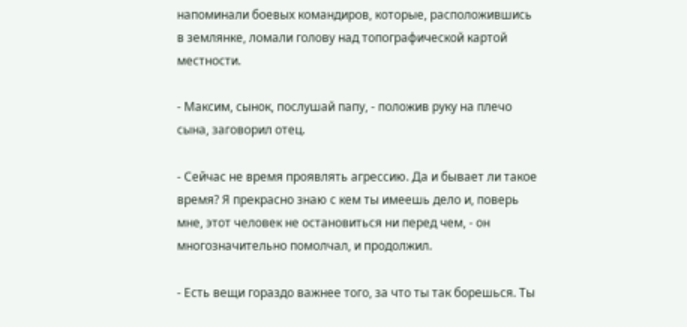напоминали боевых командиров, которые, расположившись в землянке, ломали голову над топографической картой местности.

- Максим, сынок, послушай папу, - положив руку на плечо сына, заговорил отец.

- Сейчас не время проявлять агрессию. Да и бывает ли такое время? Я прекрасно знаю с кем ты имеешь дело и, поверь мне, этот человек не остановиться ни перед чем, - он многозначительно помолчал, и продолжил.

- Есть вещи гораздо важнее того, за что ты так борешься. Ты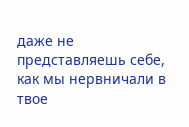даже не представляешь себе, как мы нервничали в твое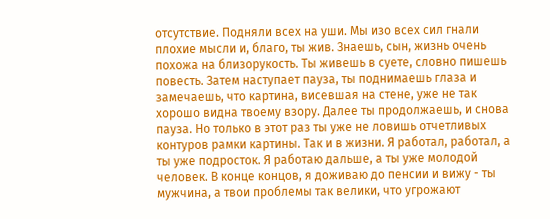отсутствие. Подняли всех на уши. Мы изо всех сил гнали плохие мысли и, благо, ты жив. Знаешь, сын, жизнь очень похожа на близорукость. Ты живешь в суете, словно пишешь повесть. Затем наступает пауза, ты поднимаешь глаза и замечаешь, что картина, висевшая на стене, уже не так хорошо видна твоему взору. Далее ты продолжаешь, и снова пауза. Но только в этот раз ты уже не ловишь отчетливых контуров рамки картины. Так и в жизни. Я работал, работал, а ты уже подросток. Я работаю дальше, а ты уже молодой человек. В конце концов, я доживаю до пенсии и вижу - ты мужчина, а твои проблемы так велики, что угрожают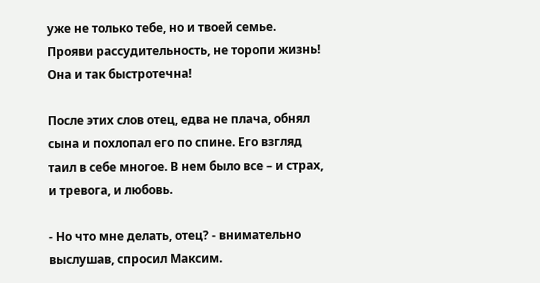уже не только тебе, но и твоей семье. Прояви рассудительность, не торопи жизнь! Она и так быстротечна!

После этих слов отец, едва не плача, обнял сына и похлопал его по спине. Его взгляд таил в себе многое. В нем было все – и страх, и тревога, и любовь.

- Но что мне делать, отец? - внимательно выслушав, спросил Максим.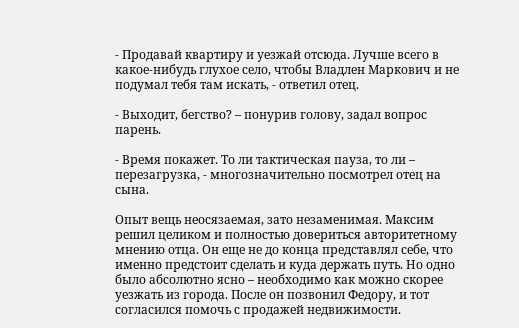- Продавай квартиру и уезжай отсюда. Лучше всего в какое-нибудь глухое село, чтобы Владлен Маркович и не подумал тебя там искать, - ответил отец.

- Выходит, бегство? – понурив голову, задал вопрос парень.

- Время покажет. То ли тактическая пауза, то ли – перезагрузка, - многозначительно посмотрел отец на сына.

Опыт вещь неосязаемая, зато незаменимая. Максим решил целиком и полностью довериться авторитетному мнению отца. Он еще не до конца представлял себе, что именно предстоит сделать и куда держать путь. Но одно было абсолютно ясно – необходимо как можно скорее уезжать из города. После он позвонил Федору, и тот согласился помочь с продажей недвижимости.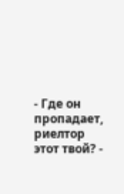- Где он пропадает, риелтор этот твой? -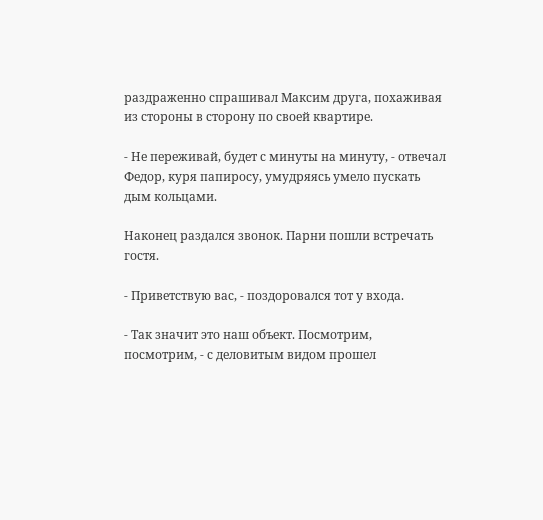раздраженно спрашивал Максим друга, похаживая из стороны в сторону по своей квартире.

- Не переживай, будет с минуты на минуту, - отвечал Федор, куря папиросу, умудряясь умело пускать дым кольцами.

Наконец раздался звонок. Парни пошли встречать гостя.

- Приветствую вас, - поздоровался тот у входа.

- Так значит это наш объект. Посмотрим, посмотрим, - с деловитым видом прошел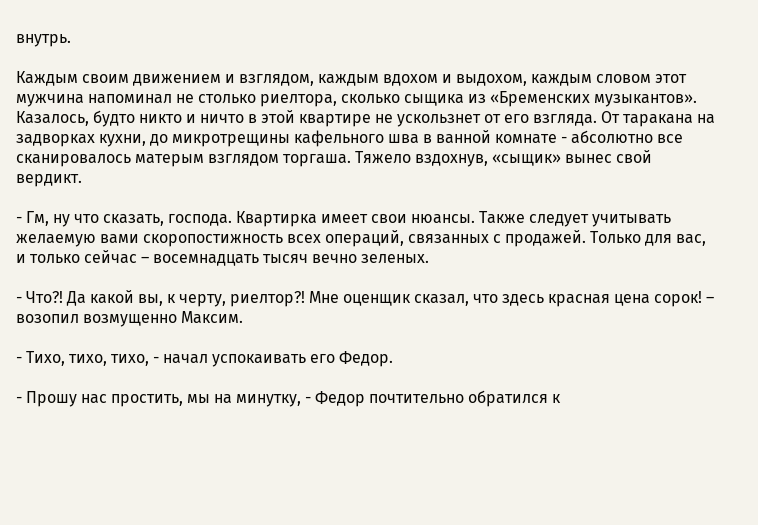внутрь.

Каждым своим движением и взглядом, каждым вдохом и выдохом, каждым словом этот мужчина напоминал не столько риелтора, сколько сыщика из «Бременских музыкантов». Казалось, будто никто и ничто в этой квартире не ускользнет от его взгляда. От таракана на задворках кухни, до микротрещины кафельного шва в ванной комнате - абсолютно все сканировалось матерым взглядом торгаша. Тяжело вздохнув, «сыщик» вынес свой вердикт.

- Гм, ну что сказать, господа. Квартирка имеет свои нюансы. Также следует учитывать желаемую вами скоропостижность всех операций, связанных с продажей. Только для вас, и только сейчас – восемнадцать тысяч вечно зеленых.

- Что?! Да какой вы, к черту, риелтор?! Мне оценщик сказал, что здесь красная цена сорок! – возопил возмущенно Максим.

- Тихо, тихо, тихо, - начал успокаивать его Федор.

- Прошу нас простить, мы на минутку, - Федор почтительно обратился к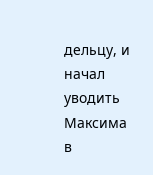дельцу, и начал уводить Максима в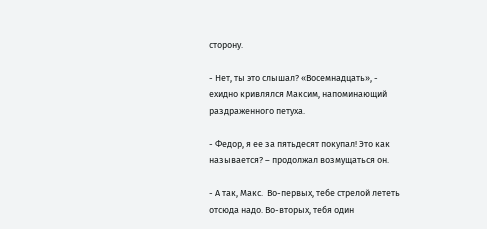сторону.

- Нет, ты это слышал? «Восемнадцать», - ехидно кривлялся Максим, напоминающий раздраженного петуха.

- Федор, я ее за пятьдесят покупал! Это как называется? – продолжал возмущаться он.

- А так, Макс.  Во-первых, тебе стрелой лететь отсюда надо. Во-вторых, тебя один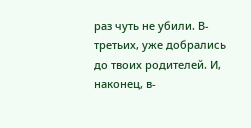раз чуть не убили. В-третьих, уже добрались до твоих родителей. И, наконец, в-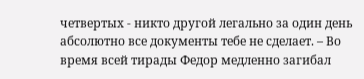четвертых - никто другой легально за один день абсолютно все документы тебе не сделает. – Во время всей тирады Федор медленно загибал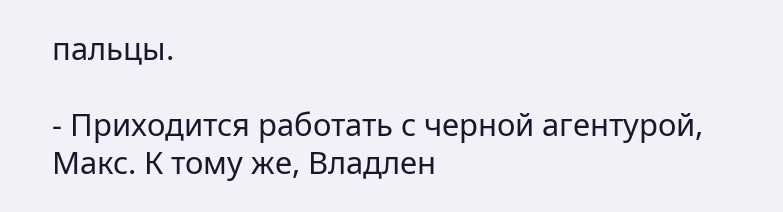пальцы.

- Приходится работать с черной агентурой, Макс. К тому же, Владлен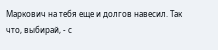Маркович на тебя еще и долгов навесил. Так что, выбирай, - с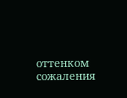оттенком сожаления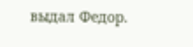выдал Федор.